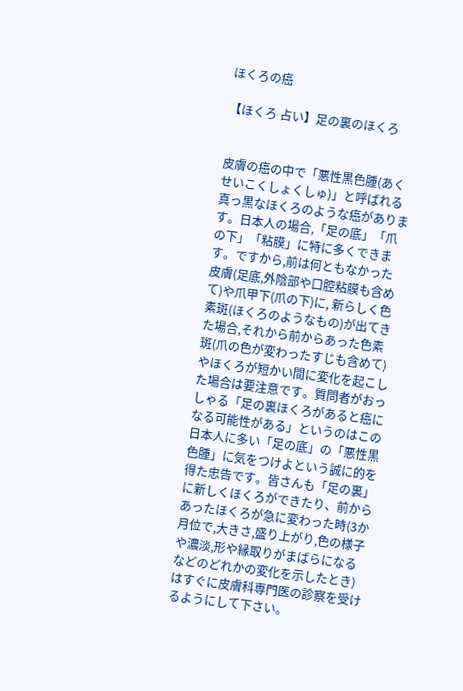ほくろの癌

【ほくろ 占い】足の裏のほくろ


皮膚の癌の中で「悪性黒色腫(あくせいこくしょくしゅ)」と呼ばれる真っ黒なほくろのような癌があります。日本人の場合,「足の底」「爪の下」「粘膜」に特に多くできます。ですから,前は何ともなかった皮膚(足底,外陰部や口腔粘膜も含めて)や爪甲下(爪の下)に, 新らしく色素斑(ほくろのようなもの)が出てきた場合,それから前からあった色素斑(爪の色が変わったすじも含めて)やほくろが短かい間に変化を起こした場合は要注意です。質問者がおっしゃる「足の裏ほくろがあると癌になる可能性がある」というのはこの日本人に多い「足の底」の「悪性黒色腫」に気をつけよという誠に的を得た忠告です。皆さんも「足の裏」に新しくほくろができたり、前からあったほくろが急に変わった時(3か月位で,大きさ,盛り上がり,色の様子や濃淡,形や縁取りがまばらになるなどのどれかの変化を示したとき)はすぐに皮膚科専門医の診察を受けるようにして下さい。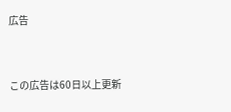広告


この広告は60日以上更新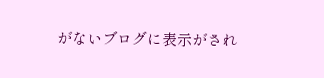がないブログに表示がされ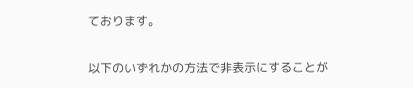ております。

以下のいずれかの方法で非表示にすることが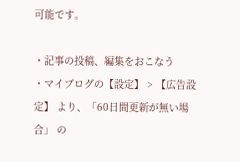可能です。

・記事の投稿、編集をおこなう
・マイブログの【設定】 > 【広告設定】 より、「60日間更新が無い場合」 の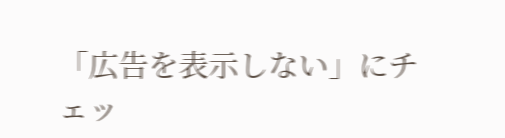「広告を表示しない」にチェッ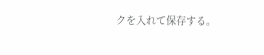クを入れて保存する。